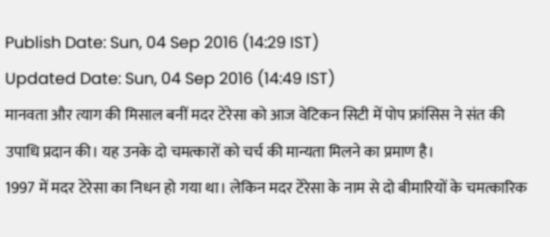Publish Date: Sun, 04 Sep 2016 (14:29 IST)
Updated Date: Sun, 04 Sep 2016 (14:49 IST)
मानवता और त्याग की मिसाल बनीं मदर टेरेसा को आज वेटिकन सिटी में पोप फ्रांसिस ने संत की उपाधि प्रदान की। यह उनके दो चमत्कारों को चर्च की मान्यता मिलने का प्रमाण है।
1997 में मदर टेरेसा का निधन हो गया था। लेकिन मदर टेरेसा के नाम से दो बीमारियों के चमत्कारिक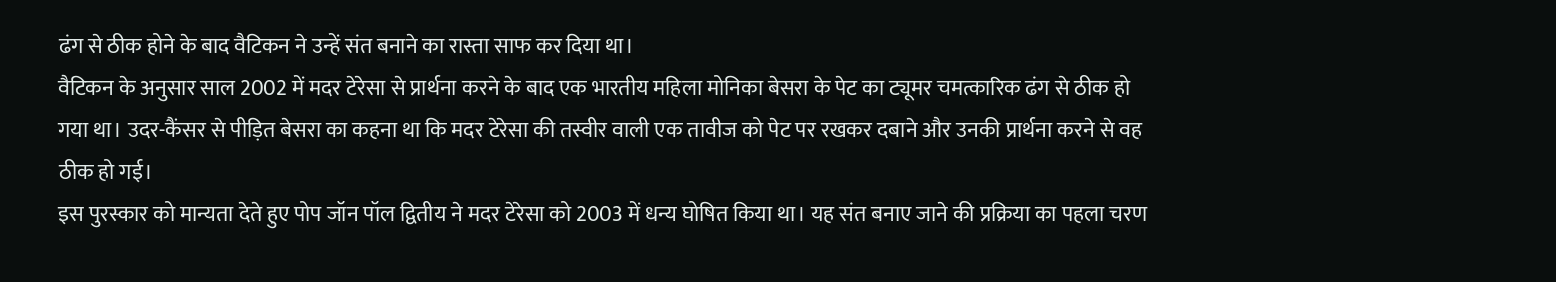ढंग से ठीक होने के बाद वैटिकन ने उन्हें संत बनाने का रास्ता साफ कर दिया था।
वैटिकन के अनुसार साल 2002 में मदर टेरेसा से प्रार्थना करने के बाद एक भारतीय महिला मोनिका बेसरा के पेट का ट्यूमर चमत्कारिक ढंग से ठीक हो गया था। उदर-कैंसर से पीड़ित बेसरा का कहना था कि मदर टेरेसा की तस्वीर वाली एक तावीज को पेट पर रखकर दबाने और उनकी प्रार्थना करने से वह ठीक हो गई।
इस पुरस्कार को मान्यता देते हुए पोप जॉन पॉल द्वितीय ने मदर टेरेसा को 2003 में धन्य घोषित किया था। यह संत बनाए जाने की प्रक्रिया का पहला चरण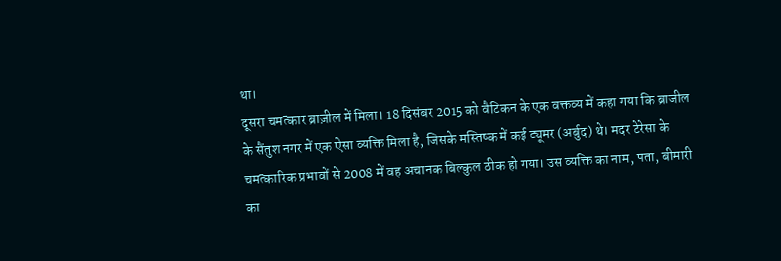था।
दूसरा चमत्कार ब्राज़ील में मिला। 18 दिसंबर 2015 को वैटिकन के एक वक्तव्य में कहा गया कि ब्राजील के सैंतुश नगर में एक ऐसा व्यक्ति मिला है, जिसके मस्तिष्क में कई ट्यूमर (अर्बुद) थे। मदर टेरेसा के चमत्कारिक प्रभावों से 2008 में वह अचानक बिल्कुल ठीक हो गया। उस व्यक्ति का नाम, पता, बीमारी का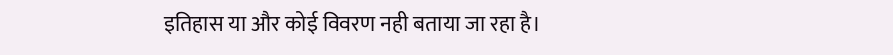इतिहास या और कोई विवरण नही बताया जा रहा है।